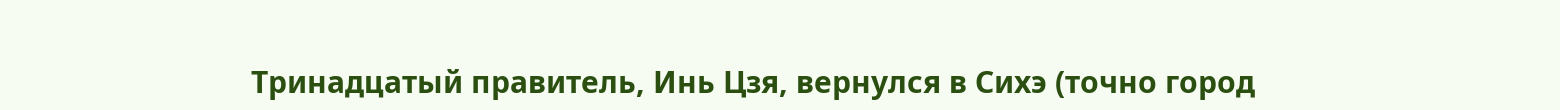Тринадцатый правитель, Инь Цзя, вернулся в Сихэ (точно город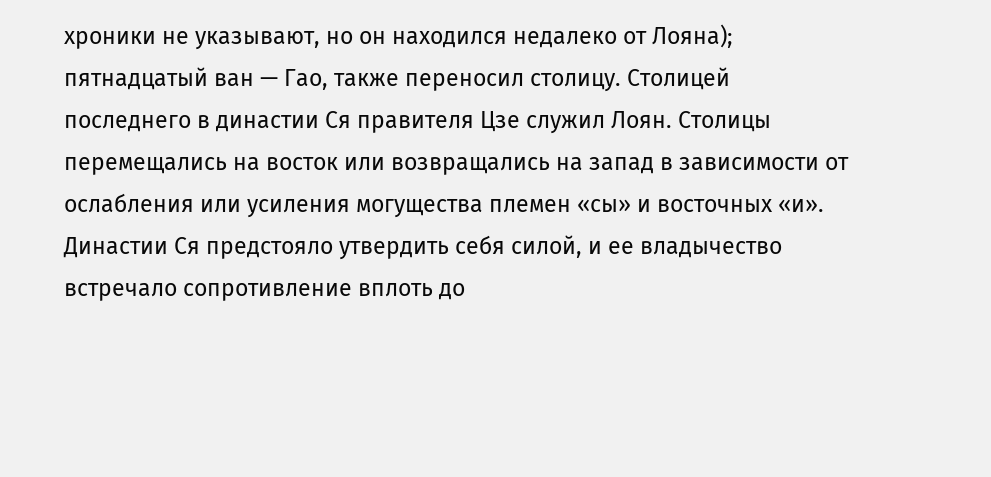хроники не указывают, но он находился недалеко от Лояна); пятнадцатый ван — Гао, также переносил столицу. Столицей последнего в династии Ся правителя Цзе служил Лоян. Столицы перемещались на восток или возвращались на запад в зависимости от ослабления или усиления могущества племен «сы» и восточных «и».
Династии Ся предстояло утвердить себя силой, и ее владычество встречало сопротивление вплоть до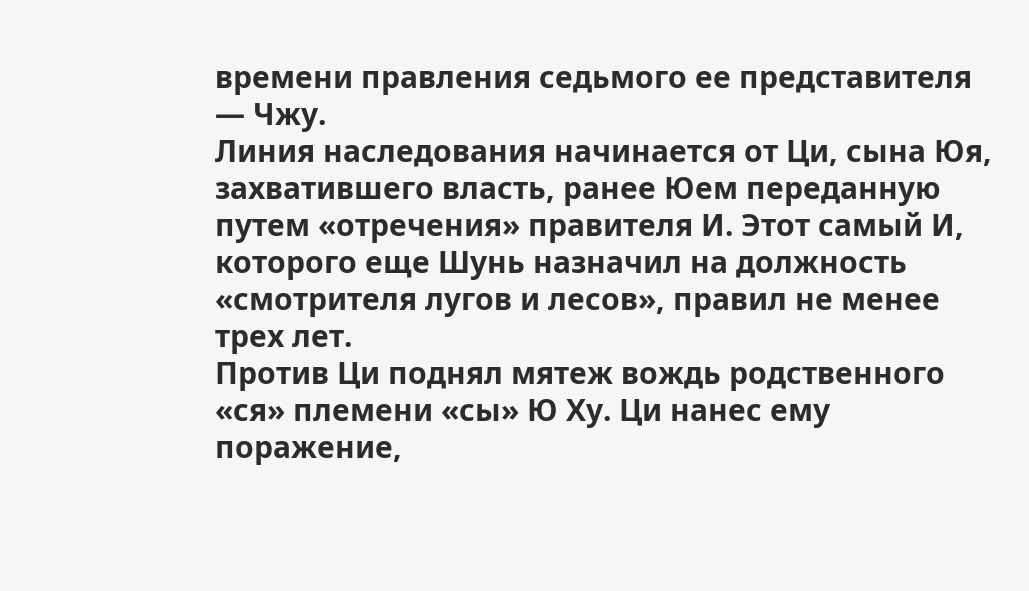времени правления седьмого ее представителя — Чжу.
Линия наследования начинается от Ци, сына Юя, захватившего власть, ранее Юем переданную путем «отречения» правителя И. Этот самый И, которого еще Шунь назначил на должность «смотрителя лугов и лесов», правил не менее трех лет.
Против Ци поднял мятеж вождь родственного «ся» племени «сы» Ю Ху. Ци нанес ему поражение,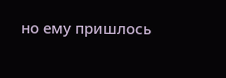но ему пришлось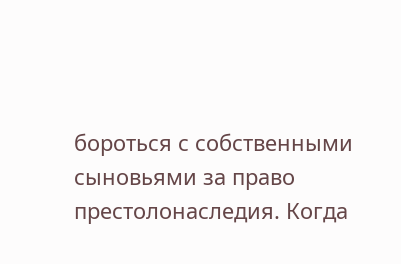бороться с собственными сыновьями за право престолонаследия. Когда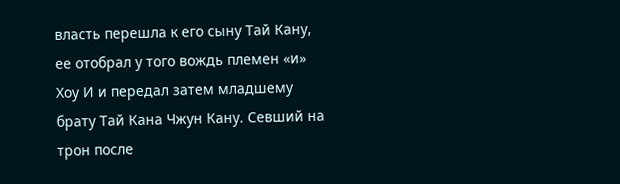власть перешла к его сыну Тай Кану, ее отобрал у того вождь племен «и» Хоу И и передал затем младшему брату Тай Кана Чжун Кану. Севший на трон после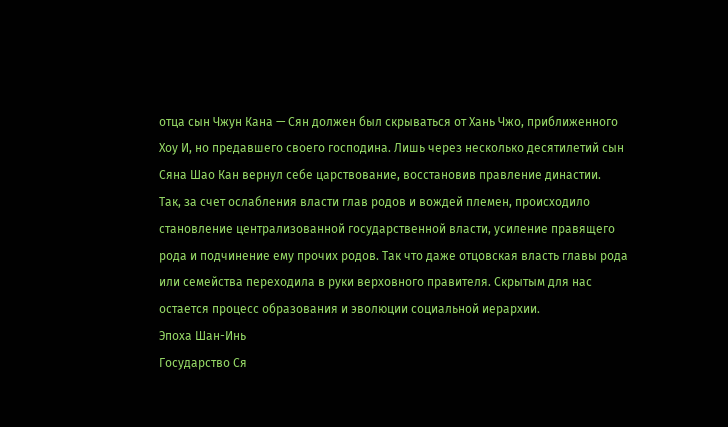отца сын Чжун Кана — Сян должен был скрываться от Хань Чжо, приближенного Хоу И, но предавшего своего господина. Лишь через несколько десятилетий сын Сяна Шао Кан вернул себе царствование, восстановив правление династии.
Так, за счет ослабления власти глав родов и вождей племен, происходило становление централизованной государственной власти, усиление правящего рода и подчинение ему прочих родов. Так что даже отцовская власть главы рода или семейства переходила в руки верховного правителя. Скрытым для нас остается процесс образования и эволюции социальной иерархии.
Эпоха Шан-Инь
Государство Ся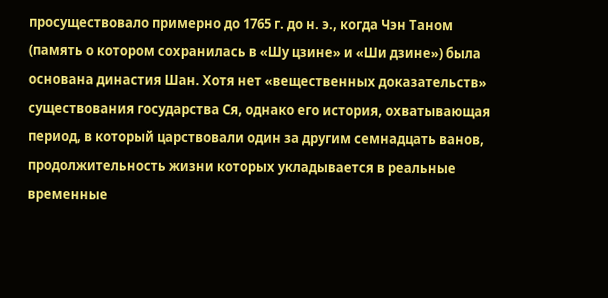просуществовало примерно до 1765 г. до н. э., когда Чэн Таном (память о котором сохранилась в «Шу цзине» и «Ши дзине») была основана династия Шан. Хотя нет «вещественных доказательств» существования государства Ся, однако его история, охватывающая период, в который царствовали один за другим семнадцать ванов, продолжительность жизни которых укладывается в реальные временные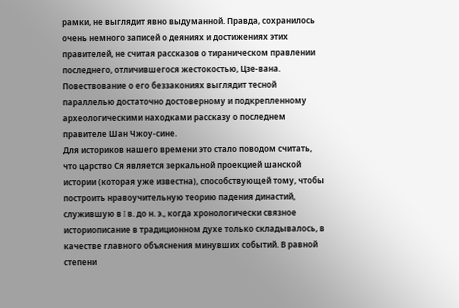рамки, не выглядит явно выдуманной. Правда, сохранилось очень немного записей о деяниях и достижениях этих правителей, не считая рассказов о тираническом правлении последнего, отличившегося жестокостью, Цзе-вана. Повествование о его беззакониях выглядит тесной параллелью достаточно достоверному и подкрепленному археологическими находками рассказу о последнем правителе Шан Чжоу-сине.
Для историков нашего времени это стало поводом считать, что царство Ся является зеркальной проекцией шанской истории (которая уже известна), способствующей тому, чтобы построить нравоучительную теорию падения династий, служившую в I в. до н. э., когда хронологически связное историописание в традиционном духе только складывалось, в качестве главного объяснения минувших событий. В равной степени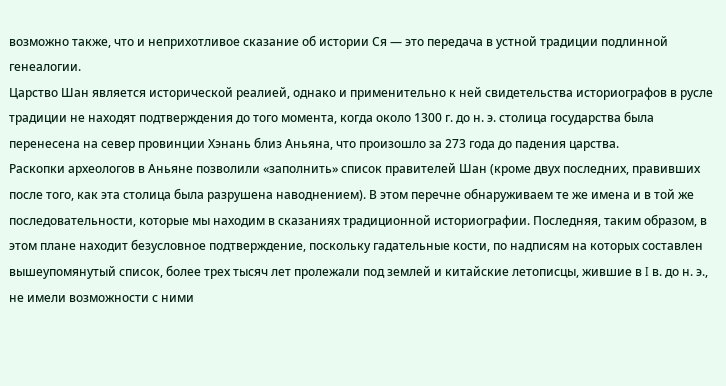возможно также, что и неприхотливое сказание об истории Ся — это передача в устной традиции подлинной генеалогии.
Царство Шан является исторической реалией, однако и применительно к ней свидетельства историографов в русле традиции не находят подтверждения до того момента, когда около 1300 г. до н. э. столица государства была перенесена на север провинции Хэнань близ Аньяна, что произошло за 273 года до падения царства.
Раскопки археологов в Аньяне позволили «заполнить» список правителей Шан (кроме двух последних, правивших после того, как эта столица была разрушена наводнением). В этом перечне обнаруживаем те же имена и в той же последовательности, которые мы находим в сказаниях традиционной историографии. Последняя, таким образом, в этом плане находит безусловное подтверждение, поскольку гадательные кости, по надписям на которых составлен вышеупомянутый список, более трех тысяч лет пролежали под землей и китайские летописцы, жившие в I в. до н. э., не имели возможности с ними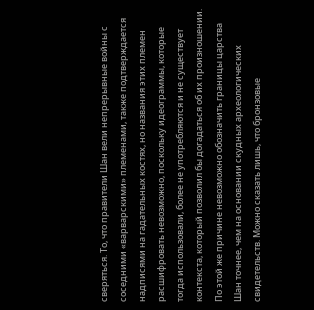сверяться. То, что правители Шан вели непрерывные войны с соседними «варварскими» племенами, также подтверждается надписями на гадательных костях, но названия этих племен расшифровать невозможно, поскольку идеограммы, которые тогда использовали, более не употребляются и не существует контекста, который позволил бы догадаться об их произношении. По этой же причине невозможно обозначить границы царства Шан точнее, чем на основании скудных археологических свидетельств. Можно сказать лишь, что бронзовые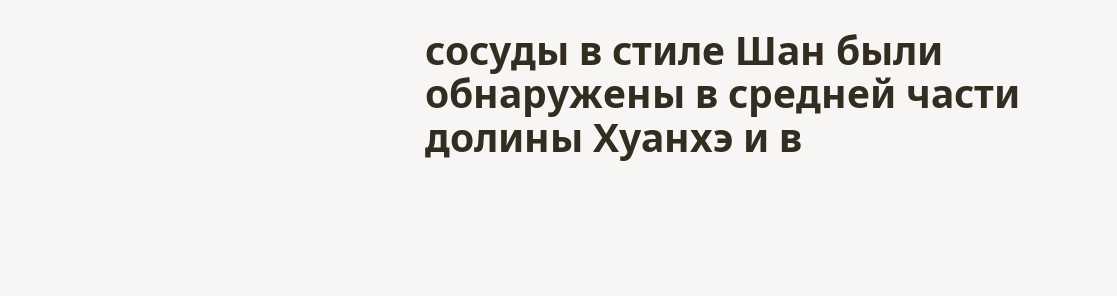сосуды в стиле Шан были обнаружены в средней части долины Хуанхэ и в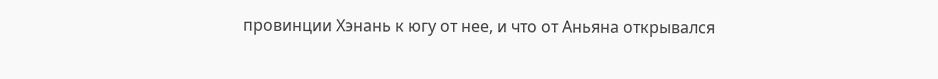провинции Хэнань к югу от нее, и что от Аньяна открывался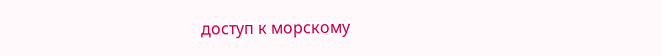доступ к морскому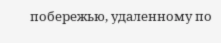побережью, удаленному по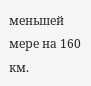меньшей мере на 160 км.